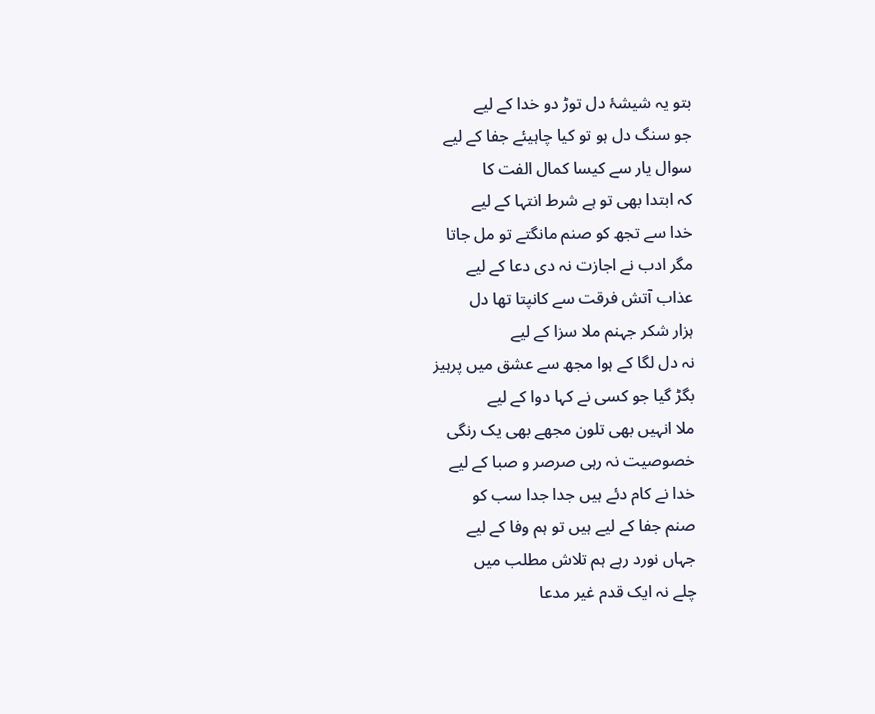بتو یہ شیشۂ دل توڑ دو خدا کے لیے
جو سنگ دل ہو تو کیا چاہیئے جفا کے لیے
سوال یار سے کیسا کمال الفت کا
کہ ابتدا بھی تو ہے شرط انتہا کے لیے
خدا سے تجھ کو صنم مانگتے تو مل جاتا
مگر ادب نے اجازت نہ دی دعا کے لیے
عذاب آتش فرقت سے کانپتا تھا دل
ہزار شکر جہنم ملا سزا کے لیے
نہ دل لگا کے ہوا مجھ سے عشق میں پرہیز
بگڑ گیا جو کسی نے کہا دوا کے لیے
ملا انہیں بھی تلون مجھے بھی یک رنگی
خصوصیت نہ رہی صرصر و صبا کے لیے
خدا نے کام دئے ہیں جدا جدا سب کو
صنم جفا کے لیے ہیں تو ہم وفا کے لیے
جہاں نورد رہے ہم تلاش مطلب میں
چلے نہ ایک قدم غیر مدعا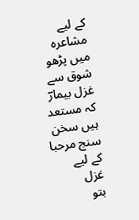کے لیے
مشاعرہ میں پڑھو شوق سے غزل بیمارؔ
کہ مستعد ہیں سخن سنج مرحبا کے لیے
غزل
بتو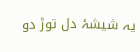یہ شیشۂ دل توڑ دو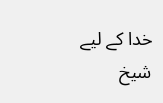خدا کے لیے
شیخ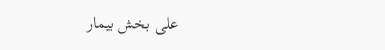علی بخش بیمار